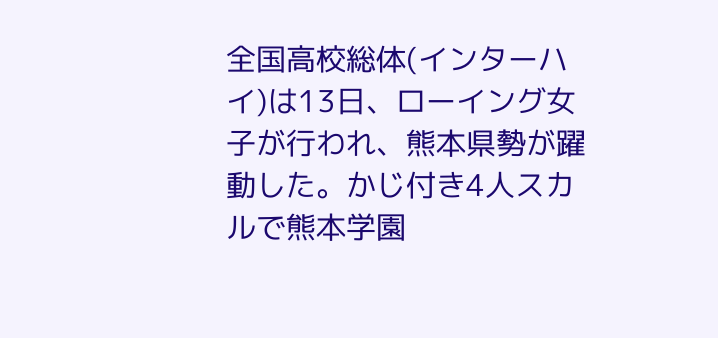全国高校総体(インターハイ)は13日、ローイング女子が行われ、熊本県勢が躍動した。かじ付き4人スカルで熊本学園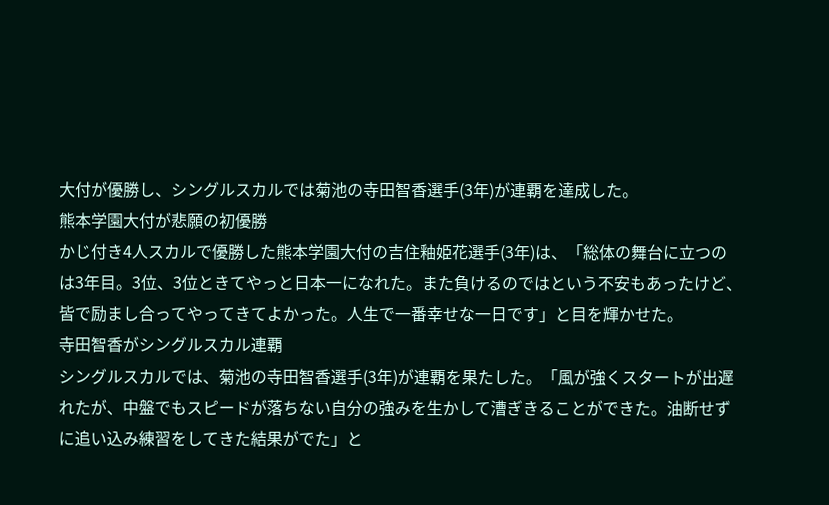大付が優勝し、シングルスカルでは菊池の寺田智香選手(3年)が連覇を達成した。
熊本学園大付が悲願の初優勝
かじ付き4人スカルで優勝した熊本学園大付の吉住釉姫花選手(3年)は、「総体の舞台に立つのは3年目。3位、3位ときてやっと日本一になれた。また負けるのではという不安もあったけど、皆で励まし合ってやってきてよかった。人生で一番幸せな一日です」と目を輝かせた。
寺田智香がシングルスカル連覇
シングルスカルでは、菊池の寺田智香選手(3年)が連覇を果たした。「風が強くスタートが出遅れたが、中盤でもスピードが落ちない自分の強みを生かして漕ぎきることができた。油断せずに追い込み練習をしてきた結果がでた」と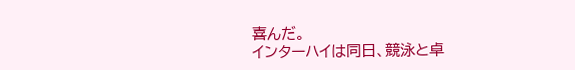喜んだ。
インターハイは同日、競泳と卓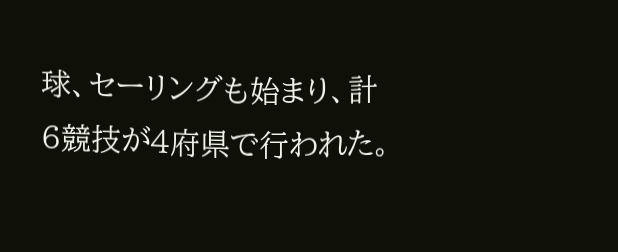球、セーリングも始まり、計6競技が4府県で行われた。